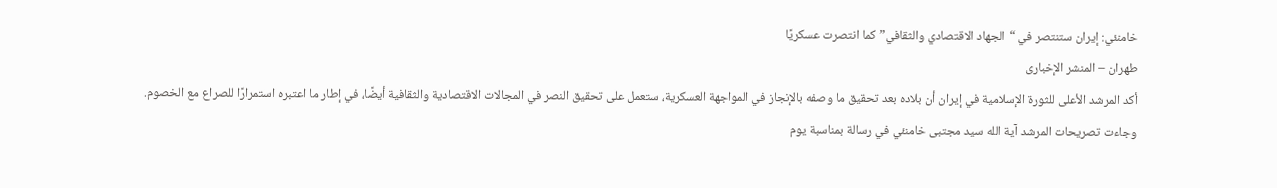خامنئي: إيران ستنتصر في “الجهاد الاقتصادي والثقافي” كما انتصرت عسكريًا
طهران – المنشر الإخبارى
أكد المرشد الأعلى للثورة الإسلامية في إيران أن بلاده بعد تحقيق ما وصفه بالإنجاز في المواجهة العسكرية، ستعمل على تحقيق النصر في المجالات الاقتصادية والثقافية أيضًا، في إطار ما اعتبره استمرارًا للصراع مع الخصوم.
وجاءت تصريحات المرشد آية الله سيد مجتبى خامنئي في رسالة بمناسبة يوم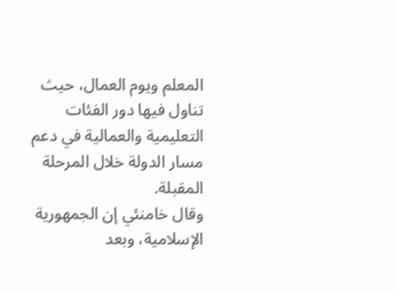المعلم ويوم العمال، حيث تناول فيها دور الفئات التعليمية والعمالية في دعم مسار الدولة خلال المرحلة المقبلة.
وقال خامنئي إن الجمهورية الإسلامية، وبعد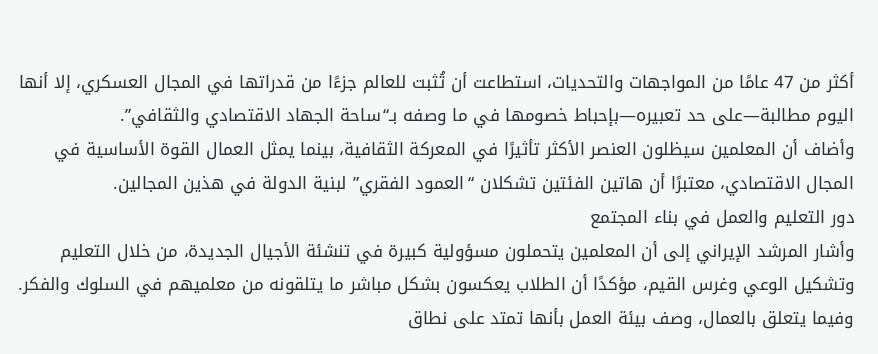أكثر من 47 عامًا من المواجهات والتحديات، استطاعت أن تُثبت للعالم جزءًا من قدراتها في المجال العسكري، إلا أنها اليوم مطالبة—على حد تعبيره—بإحباط خصومها في ما وصفه بـ“ساحة الجهاد الاقتصادي والثقافي”.
وأضاف أن المعلمين سيظلون العنصر الأكثر تأثيرًا في المعركة الثقافية، بينما يمثل العمال القوة الأساسية في المجال الاقتصادي، معتبرًا أن هاتين الفئتين تشكلان “العمود الفقري” لبنية الدولة في هذين المجالين.
دور التعليم والعمل في بناء المجتمع
وأشار المرشد الإيراني إلى أن المعلمين يتحملون مسؤولية كبيرة في تنشئة الأجيال الجديدة، من خلال التعليم وتشكيل الوعي وغرس القيم، مؤكدًا أن الطلاب يعكسون بشكل مباشر ما يتلقونه من معلميهم في السلوك والفكر.
وفيما يتعلق بالعمال، وصف بيئة العمل بأنها تمتد على نطاق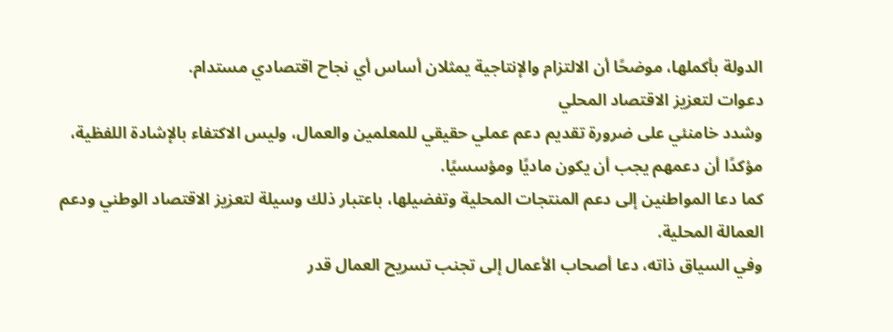الدولة بأكملها، موضحًا أن الالتزام والإنتاجية يمثلان أساس أي نجاح اقتصادي مستدام.
دعوات لتعزيز الاقتصاد المحلي
وشدد خامنئي على ضرورة تقديم دعم عملي حقيقي للمعلمين والعمال، وليس الاكتفاء بالإشادة اللفظية، مؤكدًا أن دعمهم يجب أن يكون ماديًا ومؤسسيًا.
كما دعا المواطنين إلى دعم المنتجات المحلية وتفضيلها، باعتبار ذلك وسيلة لتعزيز الاقتصاد الوطني ودعم العمالة المحلية.
وفي السياق ذاته، دعا أصحاب الأعمال إلى تجنب تسريح العمال قدر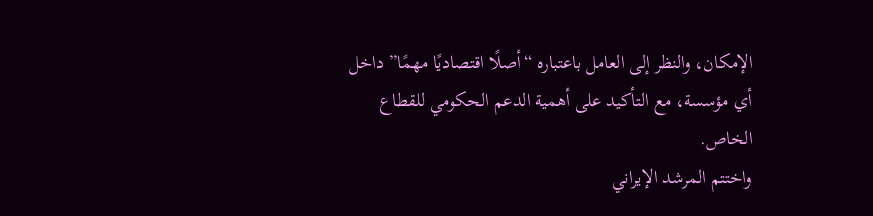الإمكان، والنظر إلى العامل باعتباره “أصلًا اقتصاديًا مهمًا” داخل أي مؤسسة، مع التأكيد على أهمية الدعم الحكومي للقطاع الخاص.
واختتم المرشد الإيراني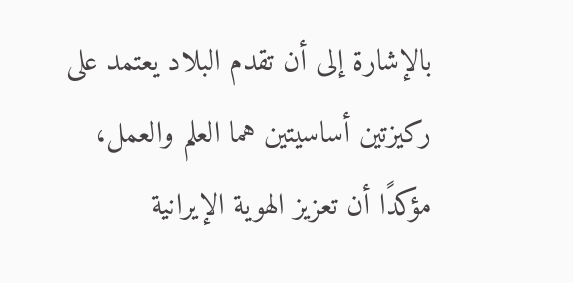بالإشارة إلى أن تقدم البلاد يعتمد على ركيزتين أساسيتين هما العلم والعمل، مؤكدًا أن تعزيز الهوية الإيرانية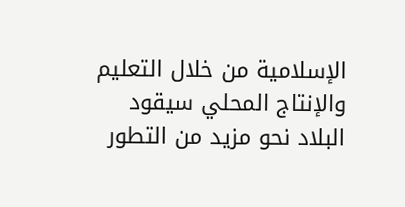الإسلامية من خلال التعليم والإنتاج المحلي سيقود البلاد نحو مزيد من التطور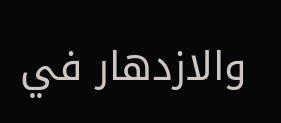والازدهار في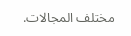مختلف المجالات.